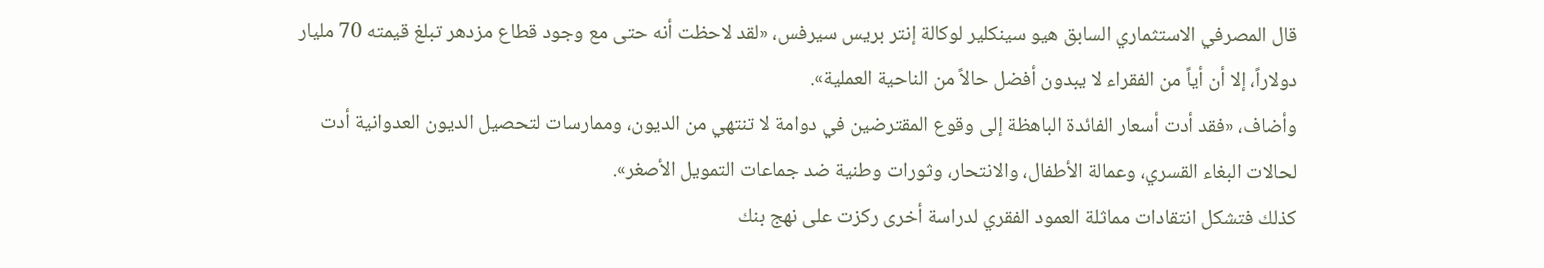قال المصرفي الاستثماري السابق هيو سينكلير لوكالة إنتر بريس سيرفس، «لقد لاحظت أنه حتى مع وجود قطاع مزدهر تبلغ قيمته 70 مليار دولاراً، إلا أن أياً من الفقراء لا يبدون أفضل حالاً من الناحية العملية».
وأضاف، «فقد أدت أسعار الفائدة الباهظة إلى وقوع المقترضين في دوامة لا تنتهي من الديون، وممارسات لتحصيل الديون العدوانية أدت لحالات البغاء القسري، وعمالة الأطفال، والانتحار، وثورات وطنية ضد جماعات التمويل الأصغر».
كذلك فتشكل انتقادات مماثلة العمود الفقري لدراسة أخرى ركزت على نهج بنك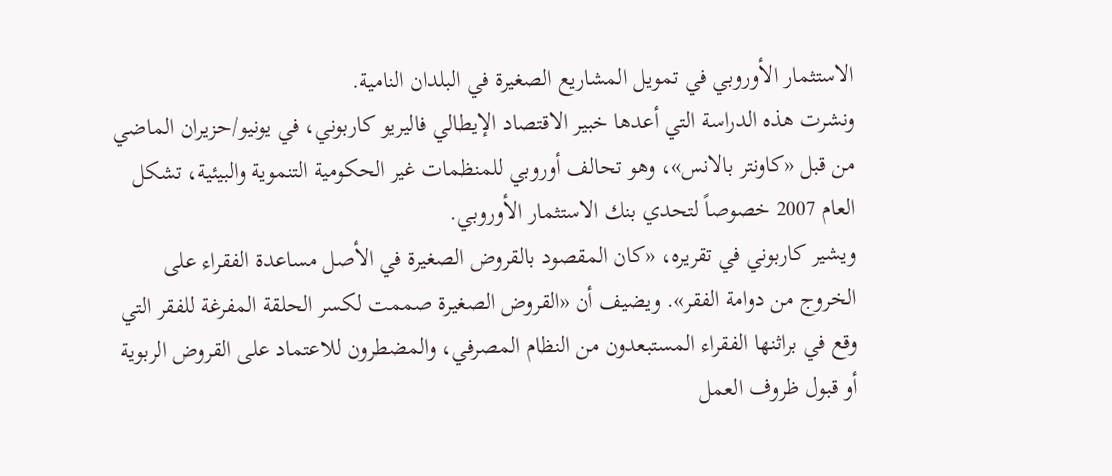الاستثمار الأوروبي في تمويل المشاريع الصغيرة في البلدان النامية.
ونشرت هذه الدراسة التي أعدها خبير الاقتصاد الإيطالي فاليريو كاربوني، في يونيو/حزيران الماضي من قبل «كاونتر بالانس»، وهو تحالف أوروبي للمنظمات غير الحكومية التنموية والبيئية، تشكل العام 2007 خصوصاً لتحدي بنك الاستثمار الأوروبي.
ويشير كاربوني في تقريره، «كان المقصود بالقروض الصغيرة في الأصل مساعدة الفقراء على الخروج من دوامة الفقر». ويضيف أن «القروض الصغيرة صممت لكسر الحلقة المفرغة للفقر التي وقع في براثنها الفقراء المستبعدون من النظام المصرفي، والمضطرون للاعتماد على القروض الربوية أو قبول ظروف العمل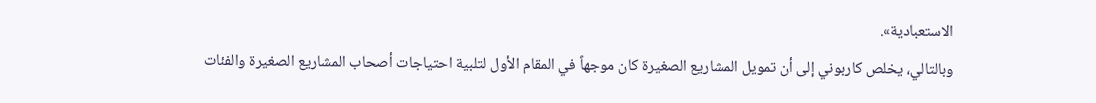الاستعبادية».
وبالتالي، يخلص كاربوني إلى أن تمويل المشاريع الصغيرة كان موجهاً في المقام الأول لتلبية احتياجات أصحاب المشاريع الصغيرة والفئات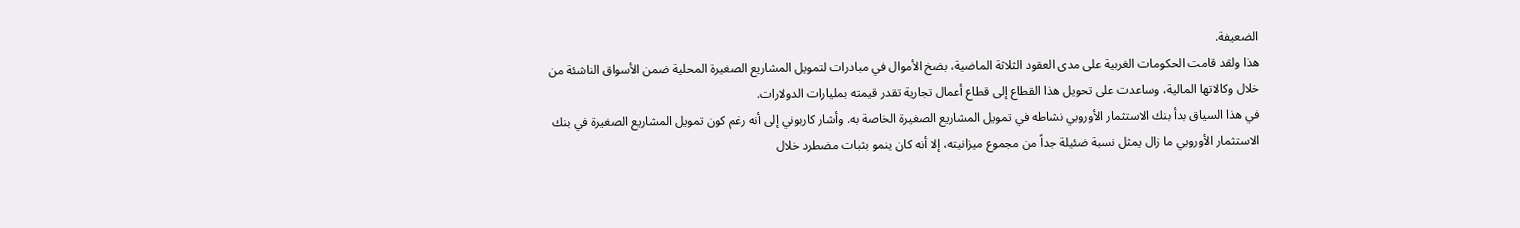الضعيفة.
هذا ولقد قامت الحكومات الغربية على مدى العقود الثلاثة الماضية، بضخ الأموال في مبادرات لتمويل المشاريع الصغيرة المحلية ضمن الأسواق الناشئة من خلال وكالاتها المالية، وساعدت على تحويل هذا القطاع إلى قطاع أعمال تجارية تقدر قيمته بمليارات الدولارات.
في هذا السياق بدأ بنك الاستثمار الأوروبي نشاطه في تمويل المشاريع الصغيرة الخاصة به. وأشار كاربوني إلى أنه رغم كون تمويل المشاريع الصغيرة في بنك الاستثمار الأوروبي ما زال يمثل نسبة ضئيلة جداً من مجموع ميزانيته، إلا أنه كان ينمو بثبات مضطرد خلال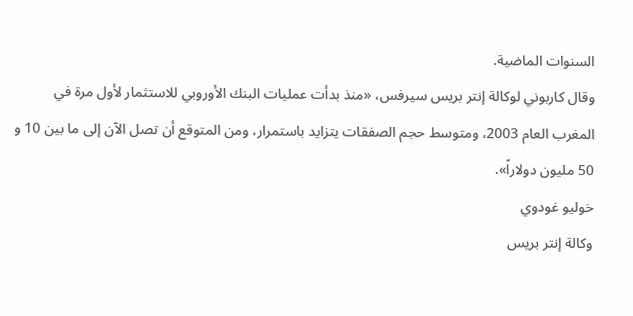السنوات الماضية.
وقال كاربوني لوكالة إنتر بريس سيرفس، «منذ بدأت عمليات البنك الأوروبي للاستثمار لأول مرة في المغرب العام 2003، ومتوسط حجم الصفقات يتزايد باستمرار، ومن المتوقع أن تصل الآن إلى ما بين 10 و 50 مليون دولاراً».
خوليو غودوي
وكالة إنتر بريس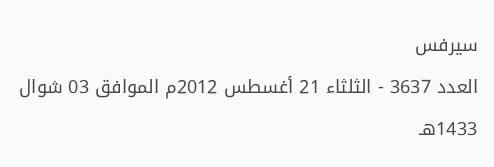سيرفس
العدد 3637 - الثلثاء 21 أغسطس 2012م الموافق 03 شوال 1433هـ